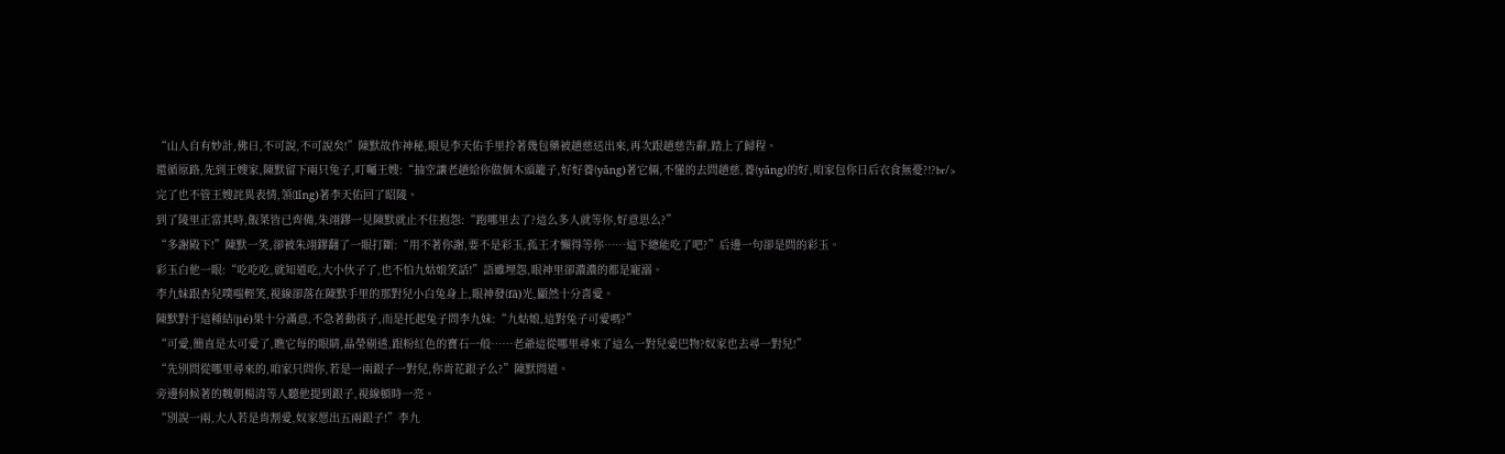“山人自有妙計,佛曰,不可說,不可說矣!”陳默故作神秘,眼見李天佑手里拎著幾包藥被趙慈送出來,再次跟趙慈告辭,踏上了歸程。
還循原路,先到王嫂家,陳默留下兩只兔子,叮囑王嫂:“抽空讓老趙給你做個木頭籠子,好好養(yǎng)著它倆,不懂的去問趙慈,養(yǎng)的好,咱家包你日后衣食無憂?!?br/>
完了也不管王嫂詫異表情,領(lǐng)著李天佑回了昭陵。
到了陵里正當其時,飯菜皆已齊備,朱翊鏐一見陳默就止不住抱怨:“跑哪里去了?這么多人就等你,好意思么?”
“多謝殿下!”陳默一笑,卻被朱翊鏐翻了一眼打斷:“用不著你謝,要不是彩玉,孤王才懶得等你……這下總能吃了吧?”后邊一句卻是問的彩玉。
彩玉白他一眼:“吃吃吃,就知道吃,大小伙子了,也不怕九姑娘笑話!”語雖埋怨,眼神里卻濃濃的都是寵溺。
李九妹跟杏兒噗嗤輕笑,視線卻落在陳默手里的那對兒小白兔身上,眼神發(fā)光,顯然十分喜愛。
陳默對于這種結(jié)果十分滿意,不急著動筷子,而是托起兔子問李九妹:“九姑娘,這對兔子可愛嗎?”
“可愛,簡直是太可愛了,瞧它每的眼睛,晶瑩剔透,跟粉紅色的寶石一般……老爺這從哪里尋來了這么一對兒愛巴物?奴家也去尋一對兒!”
“先別問從哪里尋來的,咱家只問你,若是一兩銀子一對兒,你肯花銀子么?”陳默問道。
旁邊伺候著的魏朝楊清等人聽他提到銀子,視線頓時一亮。
“別說一兩,大人若是肯割愛,奴家愿出五兩銀子!”李九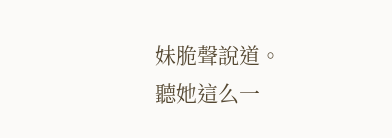妹脆聲說道。
聽她這么一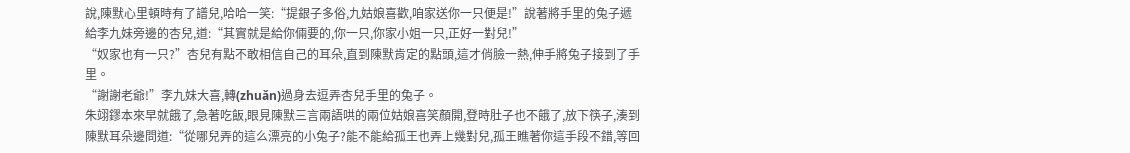說,陳默心里頓時有了譜兒,哈哈一笑:“提銀子多俗,九姑娘喜歡,咱家送你一只便是!”說著將手里的兔子遞給李九妹旁邊的杏兒,道:“其實就是給你倆要的,你一只,你家小姐一只,正好一對兒!”
“奴家也有一只?”杏兒有點不敢相信自己的耳朵,直到陳默肯定的點頭,這才俏臉一熱,伸手將兔子接到了手里。
“謝謝老爺!”李九妹大喜,轉(zhuǎn)過身去逗弄杏兒手里的兔子。
朱翊鏐本來早就餓了,急著吃飯,眼見陳默三言兩語哄的兩位姑娘喜笑顏開,登時肚子也不餓了,放下筷子,湊到陳默耳朵邊問道:“從哪兒弄的這么漂亮的小兔子?能不能給孤王也弄上幾對兒,孤王瞧著你這手段不錯,等回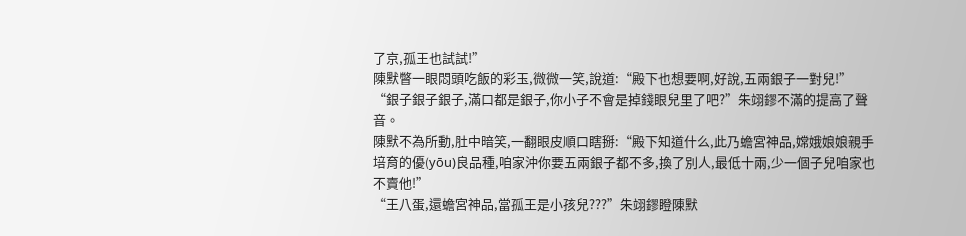了京,孤王也試試!”
陳默瞥一眼悶頭吃飯的彩玉,微微一笑,說道:“殿下也想要啊,好說,五兩銀子一對兒!”
“銀子銀子銀子,滿口都是銀子,你小子不會是掉錢眼兒里了吧?”朱翊鏐不滿的提高了聲音。
陳默不為所動,肚中暗笑,一翻眼皮順口瞎掰:“殿下知道什么,此乃蟾宮神品,嫦娥娘娘親手培育的優(yōu)良品種,咱家沖你要五兩銀子都不多,換了別人,最低十兩,少一個子兒咱家也不賣他!”
“王八蛋,還蟾宮神品,當孤王是小孩兒???”朱翊鏐瞪陳默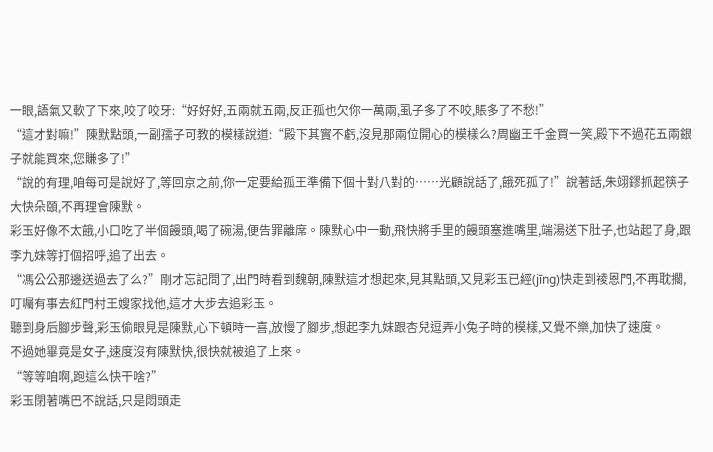一眼,語氣又軟了下來,咬了咬牙:“好好好,五兩就五兩,反正孤也欠你一萬兩,虱子多了不咬,賬多了不愁!”
“這才對嘛!”陳默點頭,一副孺子可教的模樣說道:“殿下其實不虧,沒見那兩位開心的模樣么?周幽王千金買一笑,殿下不過花五兩銀子就能買來,您賺多了!”
“說的有理,咱每可是說好了,等回京之前,你一定要給孤王準備下個十對八對的……光顧說話了,餓死孤了!”說著話,朱翊鏐抓起筷子大快朵頤,不再理會陳默。
彩玉好像不太餓,小口吃了半個饅頭,喝了碗湯,便告罪離席。陳默心中一動,飛快將手里的饅頭塞進嘴里,端湯送下肚子,也站起了身,跟李九妹等打個招呼,追了出去。
“馮公公那邊送過去了么?”剛才忘記問了,出門時看到魏朝,陳默這才想起來,見其點頭,又見彩玉已經(jīng)快走到祾恩門,不再耽擱,叮囑有事去紅門村王嫂家找他,這才大步去追彩玉。
聽到身后腳步聲,彩玉偷眼見是陳默,心下頓時一喜,放慢了腳步,想起李九妹跟杏兒逗弄小兔子時的模樣,又覺不樂,加快了速度。
不過她畢竟是女子,速度沒有陳默快,很快就被追了上來。
“等等咱啊,跑這么快干啥?”
彩玉閉著嘴巴不說話,只是悶頭走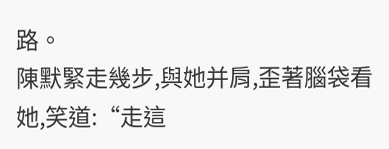路。
陳默緊走幾步,與她并肩,歪著腦袋看她,笑道:“走這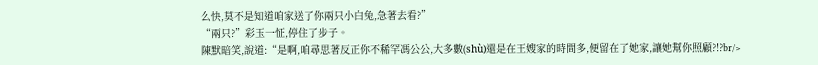么快,莫不是知道咱家送了你兩只小白兔,急著去看?”
“兩只?”彩玉一怔,停住了步子。
陳默暗笑,說道:“是啊,咱尋思著反正你不稀罕馮公公,大多數(shù)還是在王嫂家的時間多,便留在了她家,讓她幫你照顧?!?br/>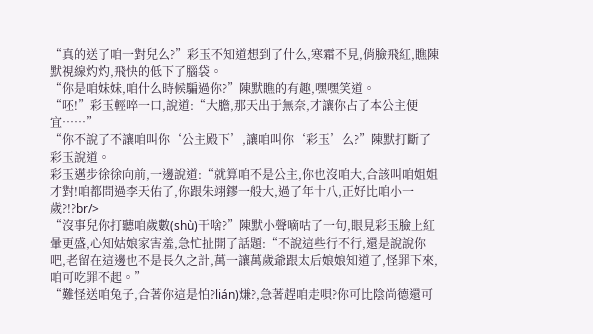“真的送了咱一對兒么?”彩玉不知道想到了什么,寒霜不見,俏臉飛紅,瞧陳默視線灼灼,飛快的低下了腦袋。
“你是咱妹妹,咱什么時候騙過你?”陳默瞧的有趣,嘿嘿笑道。
“呸!”彩玉輕啐一口,說道:“大膽,那天出于無奈,才讓你占了本公主便宜……”
“你不說了不讓咱叫你‘公主殿下’,讓咱叫你‘彩玉’么?”陳默打斷了彩玉說道。
彩玉邁步徐徐向前,一邊說道:“就算咱不是公主,你也沒咱大,合該叫咱姐姐才對!咱都問過李天佑了,你跟朱翊鏐一般大,過了年十八,正好比咱小一歲?!?br/>
“沒事兒你打聽咱歲數(shù)干啥?”陳默小聲嘀咕了一句,眼見彩玉臉上紅暈更盛,心知姑娘家害羞,急忙扯開了話題:“不說這些行不行,還是說說你吧,老留在這邊也不是長久之計,萬一讓萬歲爺跟太后娘娘知道了,怪罪下來,咱可吃罪不起。”
“難怪送咱兔子,合著你這是怕?lián)熑?,急著趕咱走唄?你可比陰尚德還可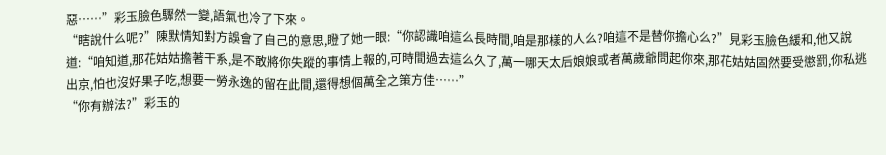惡……”彩玉臉色驟然一變,語氣也冷了下來。
“瞎說什么呢?”陳默情知對方誤會了自己的意思,瞪了她一眼:“你認識咱這么長時間,咱是那樣的人么?咱這不是替你擔心么?”見彩玉臉色緩和,他又說道:“咱知道,那花姑姑擔著干系,是不敢將你失蹤的事情上報的,可時間過去這么久了,萬一哪天太后娘娘或者萬歲爺問起你來,那花姑姑固然要受懲罰,你私逃出京,怕也沒好果子吃,想要一勞永逸的留在此間,還得想個萬全之策方佳……”
“你有辦法?”彩玉的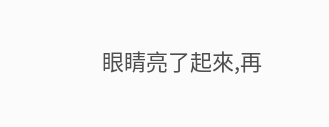眼睛亮了起來,再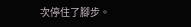次停住了腳步。